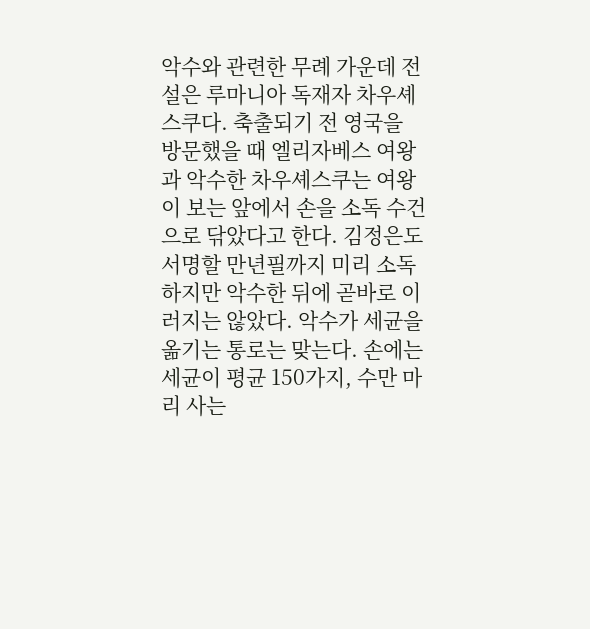악수와 관련한 무례 가운데 전설은 루마니아 독재자 차우셰스쿠다. 축출되기 전 영국을 방문했을 때 엘리자베스 여왕과 악수한 차우셰스쿠는 여왕이 보는 앞에서 손을 소독 수건으로 닦았다고 한다. 김정은도 서명할 만년필까지 미리 소독하지만 악수한 뒤에 곧바로 이러지는 않았다. 악수가 세균을 옮기는 통로는 맞는다. 손에는 세균이 평균 150가지, 수만 마리 사는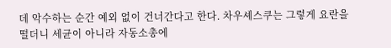데 악수하는 순간 예외 없이 건너간다고 한다. 차우셰스쿠는 그렇게 요란을 떨더니 세균이 아니라 자동소총에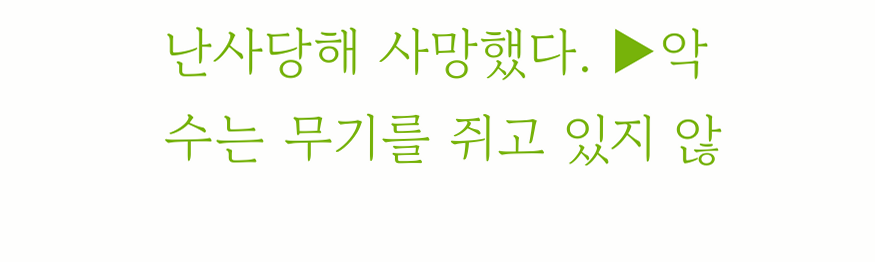난사당해 사망했다. ▶악수는 무기를 쥐고 있지 않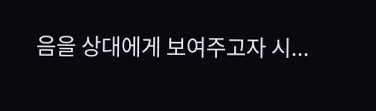음을 상대에게 보여주고자 시...